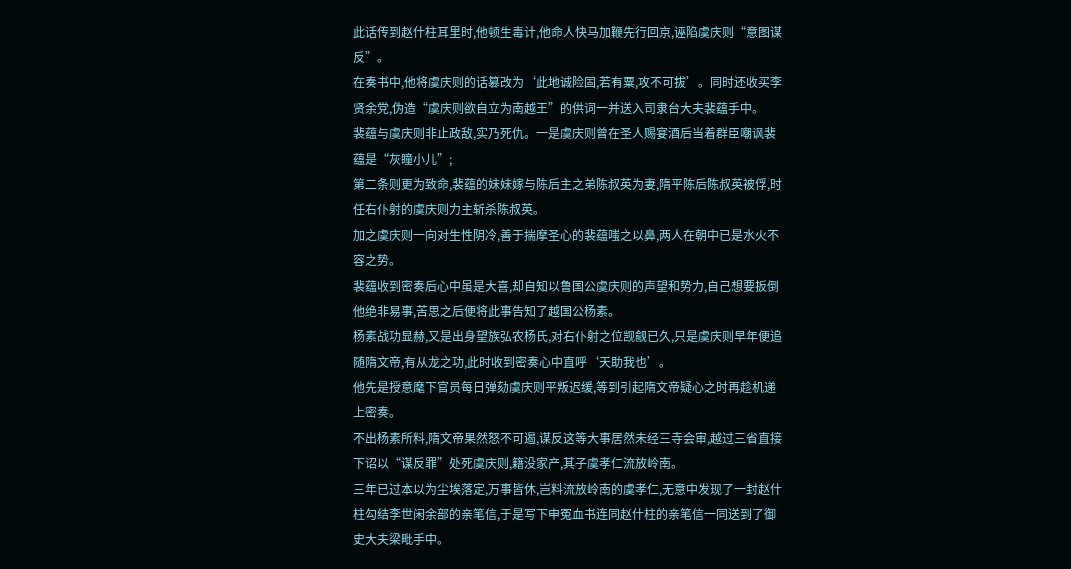此话传到赵什柱耳里时,他顿生毒计,他命人快马加鞭先行回京,诬陷虞庆则“意图谋反”。
在奏书中,他将虞庆则的话篡改为‘此地诚险固,若有粟,攻不可拔’。同时还收买李贤余党,伪造“虞庆则欲自立为南越王”的供词一并送入司隶台大夫裴蕴手中。
裴蕴与虞庆则非止政敌,实乃死仇。一是虞庆则曾在圣人赐宴酒后当着群臣嘲讽裴蕴是“灰瞳小儿”;
第二条则更为致命,裴蕴的妹妹嫁与陈后主之弟陈叔英为妻,隋平陈后陈叔英被俘,时任右仆射的虞庆则力主斩杀陈叔英。
加之虞庆则一向对生性阴冷,善于揣摩圣心的裴蕴嗤之以鼻,两人在朝中已是水火不容之势。
裴蕴收到密奏后心中虽是大喜,却自知以鲁国公虞庆则的声望和势力,自己想要扳倒他绝非易事,苦思之后便将此事告知了越国公杨素。
杨素战功显赫,又是出身望族弘农杨氏,对右仆射之位觊觎已久,只是虞庆则早年便追随隋文帝,有从龙之功,此时收到密奏心中直呼‘天助我也’。
他先是授意麾下官员每日弹劾虞庆则平叛迟缓,等到引起隋文帝疑心之时再趁机递上密奏。
不出杨素所料,隋文帝果然怒不可遏,谋反这等大事居然未经三寺会审,越过三省直接下诏以“谋反罪”处死虞庆则,籍没家产,其子虞孝仁流放岭南。
三年已过本以为尘埃落定,万事皆休,岂料流放岭南的虞孝仁,无意中发现了一封赵什柱勾结李世闲余部的亲笔信,于是写下申冤血书连同赵什柱的亲笔信一同送到了御史大夫梁毗手中。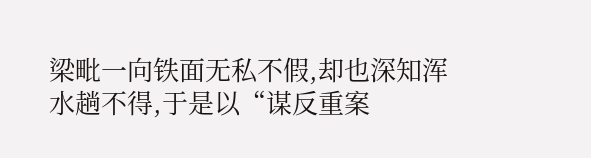梁毗一向铁面无私不假,却也深知浑水趟不得,于是以“谋反重案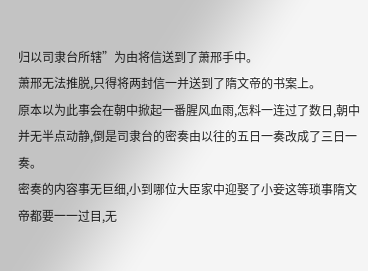归以司隶台所辖”为由将信送到了萧邢手中。
萧邢无法推脱,只得将两封信一并送到了隋文帝的书案上。
原本以为此事会在朝中掀起一番腥风血雨,怎料一连过了数日,朝中并无半点动静,倒是司隶台的密奏由以往的五日一奏改成了三日一奏。
密奏的内容事无巨细,小到哪位大臣家中迎娶了小妾这等琐事隋文帝都要一一过目,无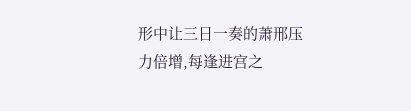形中让三日一奏的萧邢压力倍增,每逢进宫之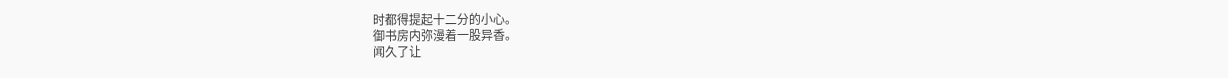时都得提起十二分的小心。
御书房内弥漫着一股异香。
闻久了让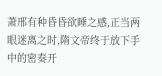萧邢有种昏昏欲睡之感,正当两眼迷离之时,隋文帝终于放下手中的密奏开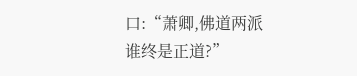口:“萧卿,佛道两派谁终是正道?”